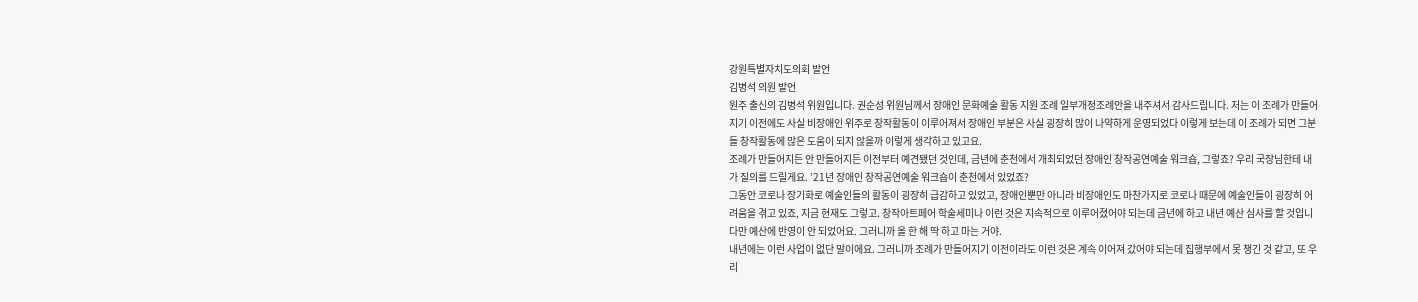강원특별자치도의회 발언
김병석 의원 발언
원주 출신의 김병석 위원입니다. 권순성 위원님께서 장애인 문화예술 활동 지원 조례 일부개정조례안을 내주셔서 감사드립니다. 저는 이 조례가 만들어지기 이전에도 사실 비장애인 위주로 창작활동이 이루어져서 장애인 부분은 사실 굉장히 많이 나약하게 운영되었다 이렇게 보는데 이 조례가 되면 그분들 창작활동에 많은 도움이 되지 않을까 이렇게 생각하고 있고요.
조례가 만들어지든 안 만들어지든 이전부터 예견됐던 것인데, 금년에 춘천에서 개최되었던 장애인 창작공연예술 워크숍, 그렇죠? 우리 국장님한테 내가 질의를 드릴게요. ’21년 장애인 창작공연예술 워크숍이 춘천에서 있었죠?
그동안 코로나 장기화로 예술인들의 활동이 굉장히 급감하고 있었고, 장애인뿐만 아니라 비장애인도 마찬가지로 코로나 때문에 예술인들이 굉장히 어려움을 겪고 있죠, 지금 현재도 그렇고. 창작아트페어 학술세미나 이런 것은 지속적으로 이루어졌어야 되는데 금년에 하고 내년 예산 심사를 할 것입니다만 예산에 반영이 안 되었어요. 그러니까 올 한 해 딱 하고 마는 거야.
내년에는 이런 사업이 없단 말이에요. 그러니까 조례가 만들어지기 이전이라도 이런 것은 계속 이어져 갔어야 되는데 집행부에서 못 챙긴 것 같고, 또 우리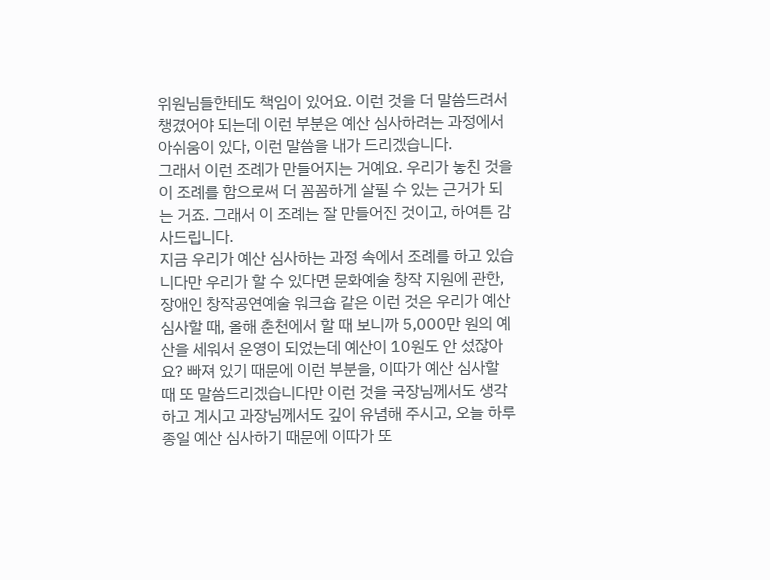위원님들한테도 책임이 있어요. 이런 것을 더 말씀드려서 챙겼어야 되는데 이런 부분은 예산 심사하려는 과정에서 아쉬움이 있다, 이런 말씀을 내가 드리겠습니다.
그래서 이런 조례가 만들어지는 거예요. 우리가 놓친 것을 이 조례를 함으로써 더 꼼꼼하게 살필 수 있는 근거가 되는 거죠. 그래서 이 조례는 잘 만들어진 것이고, 하여튼 감사드립니다.
지금 우리가 예산 심사하는 과정 속에서 조례를 하고 있습니다만 우리가 할 수 있다면 문화예술 창작 지원에 관한, 장애인 창작공연예술 워크숍 같은 이런 것은 우리가 예산 심사할 때, 올해 춘천에서 할 때 보니까 5,000만 원의 예산을 세워서 운영이 되었는데 예산이 10원도 안 섰잖아요? 빠져 있기 때문에 이런 부분을, 이따가 예산 심사할 때 또 말씀드리겠습니다만 이런 것을 국장님께서도 생각하고 계시고 과장님께서도 깊이 유념해 주시고, 오늘 하루 종일 예산 심사하기 때문에 이따가 또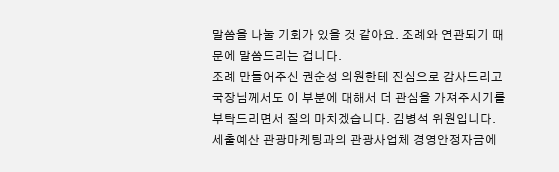말씀을 나눌 기회가 있을 것 같아요. 조례와 연관되기 때문에 말씀드리는 겁니다.
조례 만들어주신 권순성 의원한테 진심으로 감사드리고 국장님께서도 이 부분에 대해서 더 관심을 가져주시기를 부탁드리면서 질의 마치겠습니다. 김병석 위원입니다. 세출예산 관광마케팅과의 관광사업체 경영안정자금에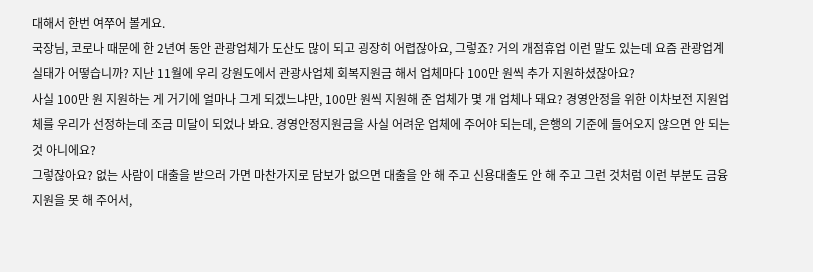대해서 한번 여쭈어 볼게요.
국장님, 코로나 때문에 한 2년여 동안 관광업체가 도산도 많이 되고 굉장히 어렵잖아요, 그렇죠? 거의 개점휴업 이런 말도 있는데 요즘 관광업계 실태가 어떻습니까? 지난 11월에 우리 강원도에서 관광사업체 회복지원금 해서 업체마다 100만 원씩 추가 지원하셨잖아요?
사실 100만 원 지원하는 게 거기에 얼마나 그게 되겠느냐만, 100만 원씩 지원해 준 업체가 몇 개 업체나 돼요? 경영안정을 위한 이차보전 지원업체를 우리가 선정하는데 조금 미달이 되었나 봐요. 경영안정지원금을 사실 어려운 업체에 주어야 되는데, 은행의 기준에 들어오지 않으면 안 되는 것 아니에요?
그렇잖아요? 없는 사람이 대출을 받으러 가면 마찬가지로 담보가 없으면 대출을 안 해 주고 신용대출도 안 해 주고 그런 것처럼 이런 부분도 금융지원을 못 해 주어서,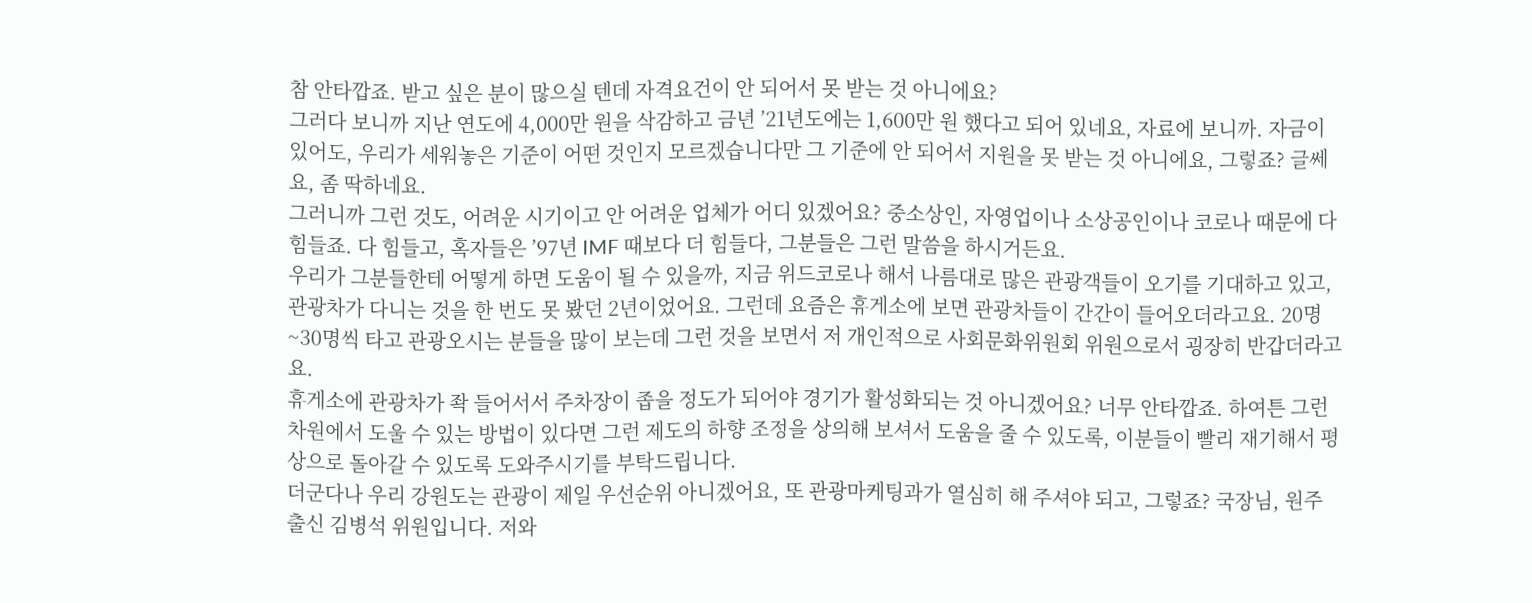참 안타깝죠. 받고 싶은 분이 많으실 텐데 자격요건이 안 되어서 못 받는 것 아니에요?
그러다 보니까 지난 연도에 4,000만 원을 삭감하고 금년 ’21년도에는 1,600만 원 했다고 되어 있네요, 자료에 보니까. 자금이 있어도, 우리가 세워놓은 기준이 어떤 것인지 모르겠습니다만 그 기준에 안 되어서 지원을 못 받는 것 아니에요, 그렇죠? 글쎄요, 좀 딱하네요.
그러니까 그런 것도, 어려운 시기이고 안 어려운 업체가 어디 있겠어요? 중소상인, 자영업이나 소상공인이나 코로나 때문에 다 힘들죠. 다 힘들고, 혹자들은 ’97년 IMF 때보다 더 힘들다, 그분들은 그런 말씀을 하시거든요.
우리가 그분들한테 어떻게 하면 도움이 될 수 있을까, 지금 위드코로나 해서 나름대로 많은 관광객들이 오기를 기대하고 있고, 관광차가 다니는 것을 한 번도 못 봤던 2년이었어요. 그런데 요즘은 휴게소에 보면 관광차들이 간간이 들어오더라고요. 20명~30명씩 타고 관광오시는 분들을 많이 보는데 그런 것을 보면서 저 개인적으로 사회문화위원회 위원으로서 굉장히 반갑더라고요.
휴게소에 관광차가 좍 들어서서 주차장이 좁을 정도가 되어야 경기가 활성화되는 것 아니겠어요? 너무 안타깝죠. 하여튼 그런 차원에서 도울 수 있는 방법이 있다면 그런 제도의 하향 조정을 상의해 보셔서 도움을 줄 수 있도록, 이분들이 빨리 재기해서 평상으로 돌아갈 수 있도록 도와주시기를 부탁드립니다.
더군다나 우리 강원도는 관광이 제일 우선순위 아니겠어요, 또 관광마케팅과가 열심히 해 주셔야 되고, 그렇죠? 국장님, 원주 출신 김병석 위원입니다. 저와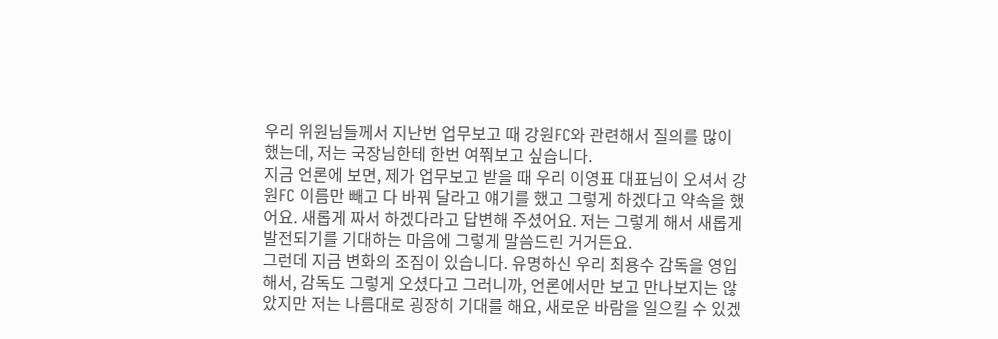우리 위원님들께서 지난번 업무보고 때 강원FC와 관련해서 질의를 많이 했는데, 저는 국장님한테 한번 여쭤보고 싶습니다.
지금 언론에 보면, 제가 업무보고 받을 때 우리 이영표 대표님이 오셔서 강원FC 이름만 빼고 다 바꿔 달라고 얘기를 했고 그렇게 하겠다고 약속을 했어요. 새롭게 짜서 하겠다라고 답변해 주셨어요. 저는 그렇게 해서 새롭게 발전되기를 기대하는 마음에 그렇게 말씀드린 거거든요.
그런데 지금 변화의 조짐이 있습니다. 유명하신 우리 최용수 감독을 영입해서, 감독도 그렇게 오셨다고 그러니까, 언론에서만 보고 만나보지는 않았지만 저는 나름대로 굉장히 기대를 해요, 새로운 바람을 일으킬 수 있겠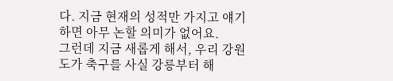다. 지금 현재의 성적만 가지고 얘기하면 아무 논할 의미가 없어요.
그런데 지금 새롭게 해서, 우리 강원도가 축구를 사실 강릉부터 해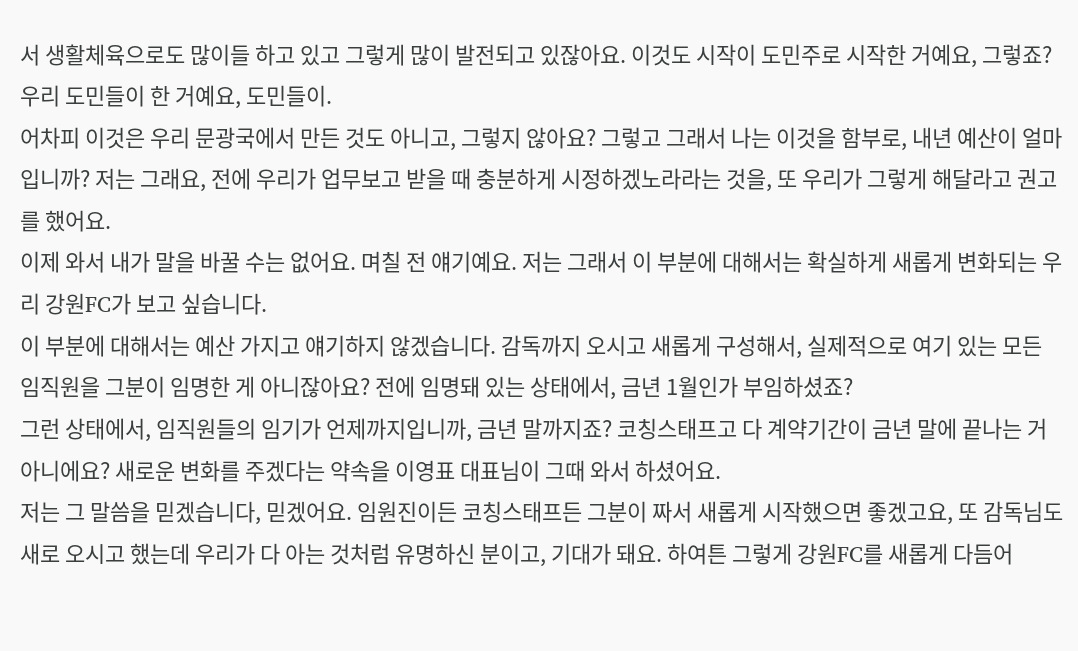서 생활체육으로도 많이들 하고 있고 그렇게 많이 발전되고 있잖아요. 이것도 시작이 도민주로 시작한 거예요, 그렇죠? 우리 도민들이 한 거예요, 도민들이.
어차피 이것은 우리 문광국에서 만든 것도 아니고, 그렇지 않아요? 그렇고 그래서 나는 이것을 함부로, 내년 예산이 얼마입니까? 저는 그래요, 전에 우리가 업무보고 받을 때 충분하게 시정하겠노라라는 것을, 또 우리가 그렇게 해달라고 권고를 했어요.
이제 와서 내가 말을 바꿀 수는 없어요. 며칠 전 얘기예요. 저는 그래서 이 부분에 대해서는 확실하게 새롭게 변화되는 우리 강원FC가 보고 싶습니다.
이 부분에 대해서는 예산 가지고 얘기하지 않겠습니다. 감독까지 오시고 새롭게 구성해서, 실제적으로 여기 있는 모든 임직원을 그분이 임명한 게 아니잖아요? 전에 임명돼 있는 상태에서, 금년 1월인가 부임하셨죠?
그런 상태에서, 임직원들의 임기가 언제까지입니까, 금년 말까지죠? 코칭스태프고 다 계약기간이 금년 말에 끝나는 거 아니에요? 새로운 변화를 주겠다는 약속을 이영표 대표님이 그때 와서 하셨어요.
저는 그 말씀을 믿겠습니다, 믿겠어요. 임원진이든 코칭스태프든 그분이 짜서 새롭게 시작했으면 좋겠고요, 또 감독님도 새로 오시고 했는데 우리가 다 아는 것처럼 유명하신 분이고, 기대가 돼요. 하여튼 그렇게 강원FC를 새롭게 다듬어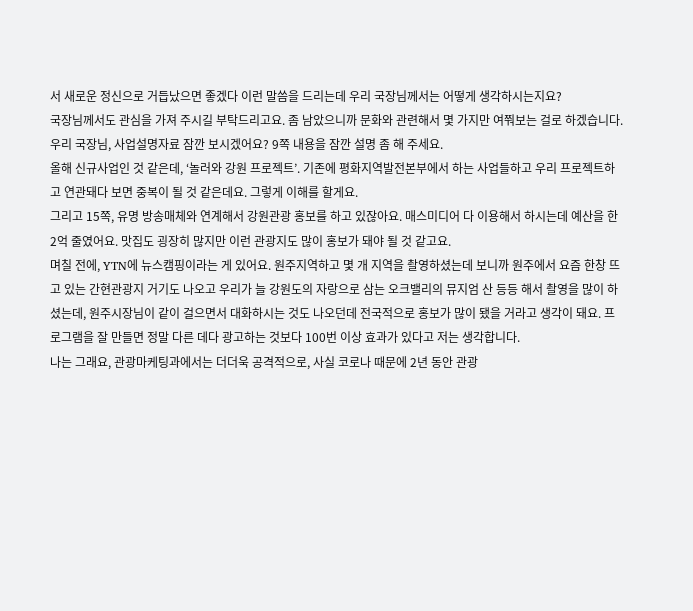서 새로운 정신으로 거듭났으면 좋겠다 이런 말씀을 드리는데 우리 국장님께서는 어떻게 생각하시는지요?
국장님께서도 관심을 가져 주시길 부탁드리고요. 좀 남았으니까 문화와 관련해서 몇 가지만 여쭤보는 걸로 하겠습니다. 우리 국장님, 사업설명자료 잠깐 보시겠어요? 9쪽 내용을 잠깐 설명 좀 해 주세요.
올해 신규사업인 것 같은데, ‘놀러와 강원 프로젝트’. 기존에 평화지역발전본부에서 하는 사업들하고 우리 프로젝트하고 연관돼다 보면 중복이 될 것 같은데요. 그렇게 이해를 할게요.
그리고 15쪽, 유명 방송매체와 연계해서 강원관광 홍보를 하고 있잖아요. 매스미디어 다 이용해서 하시는데 예산을 한 2억 줄였어요. 맛집도 굉장히 많지만 이런 관광지도 많이 홍보가 돼야 될 것 같고요.
며칠 전에, YTN에 뉴스캠핑이라는 게 있어요. 원주지역하고 몇 개 지역을 촬영하셨는데 보니까 원주에서 요즘 한창 뜨고 있는 간현관광지 거기도 나오고 우리가 늘 강원도의 자랑으로 삼는 오크밸리의 뮤지엄 산 등등 해서 촬영을 많이 하셨는데, 원주시장님이 같이 걸으면서 대화하시는 것도 나오던데 전국적으로 홍보가 많이 됐을 거라고 생각이 돼요. 프로그램을 잘 만들면 정말 다른 데다 광고하는 것보다 100번 이상 효과가 있다고 저는 생각합니다.
나는 그래요, 관광마케팅과에서는 더더욱 공격적으로, 사실 코로나 때문에 2년 동안 관광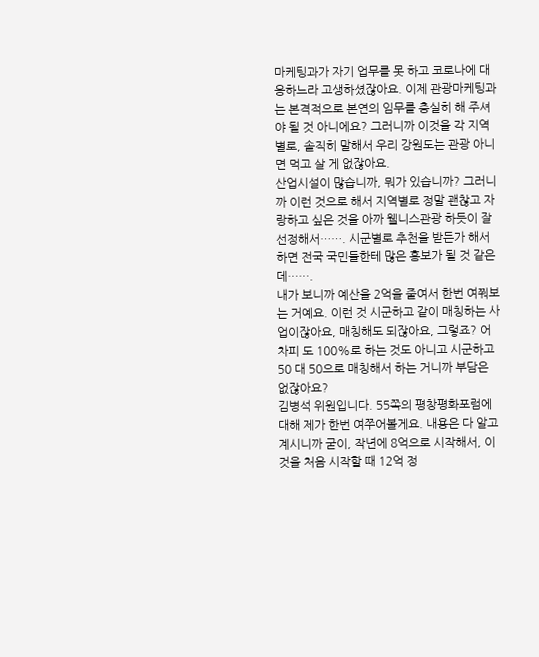마케팅과가 자기 업무를 못 하고 코로나에 대응하느라 고생하셨잖아요. 이제 관광마케팅과는 본격적으로 본연의 임무를 충실히 해 주셔야 될 것 아니에요? 그러니까 이것을 각 지역별로, 솔직히 말해서 우리 강원도는 관광 아니면 먹고 살 게 없잖아요.
산업시설이 많습니까, 뭐가 있습니까? 그러니까 이런 것으로 해서 지역별로 정말 괜찮고 자랑하고 싶은 것을 아까 웰니스관광 하듯이 잘 선정해서……. 시군별로 추천을 받든가 해서 하면 전국 국민들한테 많은 홍보가 될 것 같은데…….
내가 보니까 예산을 2억을 줄여서 한번 여쭤보는 거예요. 이런 것 시군하고 같이 매칭하는 사업이잖아요, 매칭해도 되잖아요, 그렇죠? 어차피 도 100%로 하는 것도 아니고 시군하고 50 대 50으로 매칭해서 하는 거니까 부담은 없잖아요?
김병석 위원입니다. 55쪽의 평창평화포럼에 대해 제가 한번 여쭈어볼게요. 내용은 다 알고 계시니까 굳이, 작년에 8억으로 시작해서, 이것을 처음 시작할 때 12억 정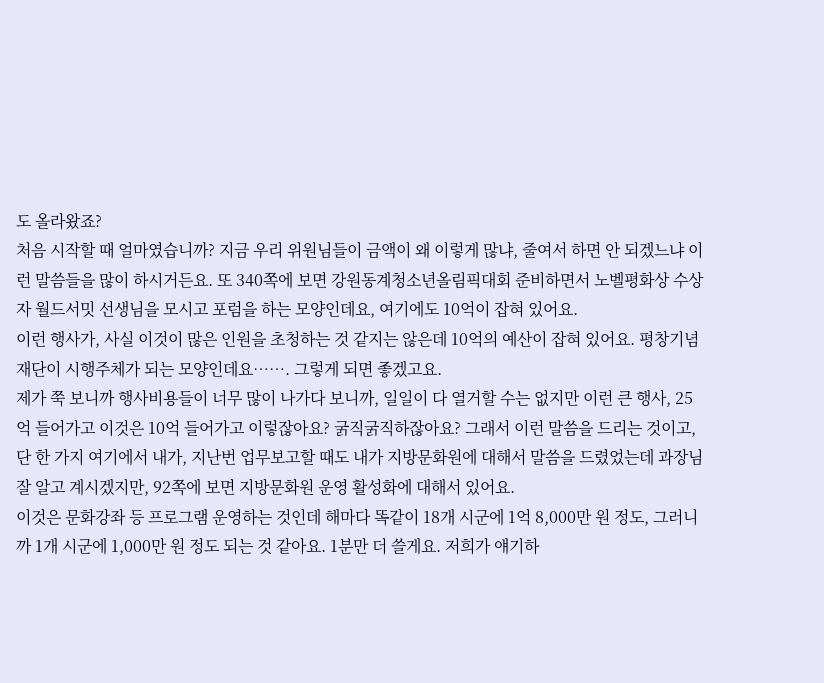도 올라왔죠?
처음 시작할 때 얼마였습니까? 지금 우리 위원님들이 금액이 왜 이렇게 많냐, 줄여서 하면 안 되겠느냐 이런 말씀들을 많이 하시거든요. 또 340쪽에 보면 강원동계청소년올림픽대회 준비하면서 노벨평화상 수상자 월드서밋 선생님을 모시고 포럼을 하는 모양인데요, 여기에도 10억이 잡혀 있어요.
이런 행사가, 사실 이것이 많은 인원을 초청하는 것 같지는 않은데 10억의 예산이 잡혀 있어요. 평창기념재단이 시행주체가 되는 모양인데요……. 그렇게 되면 좋겠고요.
제가 쭉 보니까 행사비용들이 너무 많이 나가다 보니까, 일일이 다 열거할 수는 없지만 이런 큰 행사, 25억 들어가고 이것은 10억 들어가고 이렇잖아요? 굵직굵직하잖아요? 그래서 이런 말씀을 드리는 것이고, 단 한 가지 여기에서 내가, 지난번 업무보고할 때도 내가 지방문화원에 대해서 말씀을 드렸었는데 과장님 잘 알고 계시겠지만, 92쪽에 보면 지방문화원 운영 활성화에 대해서 있어요.
이것은 문화강좌 등 프로그램 운영하는 것인데 해마다 똑같이 18개 시군에 1억 8,000만 원 정도, 그러니까 1개 시군에 1,000만 원 정도 되는 것 같아요. 1분만 더 쓸게요. 저희가 얘기하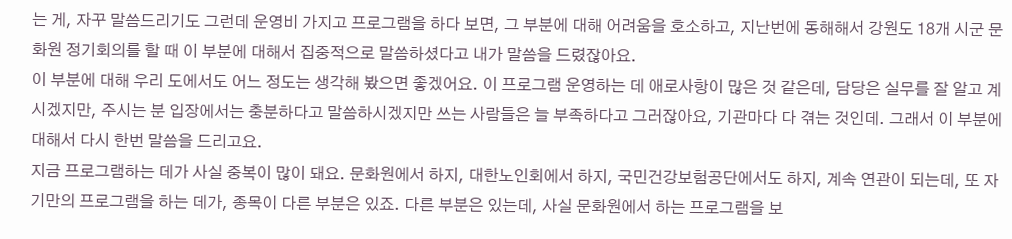는 게, 자꾸 말씀드리기도 그런데 운영비 가지고 프로그램을 하다 보면, 그 부분에 대해 어려움을 호소하고, 지난번에 동해해서 강원도 18개 시군 문화원 정기회의를 할 때 이 부분에 대해서 집중적으로 말씀하셨다고 내가 말씀을 드렸잖아요.
이 부분에 대해 우리 도에서도 어느 정도는 생각해 봤으면 좋겠어요. 이 프로그램 운영하는 데 애로사항이 많은 것 같은데, 담당은 실무를 잘 알고 계시겠지만, 주시는 분 입장에서는 충분하다고 말씀하시겠지만 쓰는 사람들은 늘 부족하다고 그러잖아요, 기관마다 다 겪는 것인데. 그래서 이 부분에 대해서 다시 한번 말씀을 드리고요.
지금 프로그램하는 데가 사실 중복이 많이 돼요. 문화원에서 하지, 대한노인회에서 하지, 국민건강보험공단에서도 하지, 계속 연관이 되는데, 또 자기만의 프로그램을 하는 데가, 종목이 다른 부분은 있죠. 다른 부분은 있는데, 사실 문화원에서 하는 프로그램을 보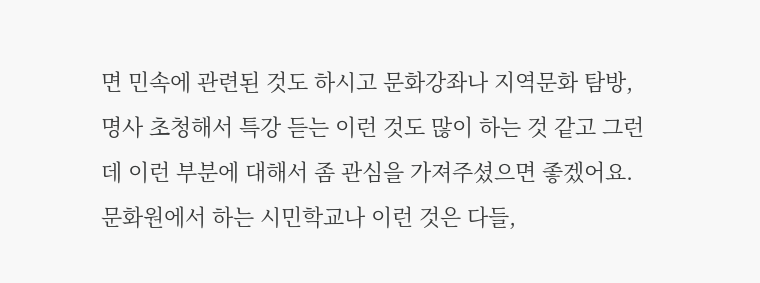면 민속에 관련된 것도 하시고 문화강좌나 지역문화 탐방, 명사 초청해서 특강 듣는 이런 것도 많이 하는 것 같고 그런데 이런 부분에 대해서 좀 관심을 가져주셨으면 좋겠어요.
문화원에서 하는 시민학교나 이런 것은 다들,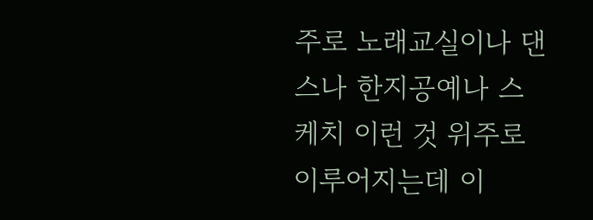주로 노래교실이나 댄스나 한지공예나 스케치 이런 것 위주로 이루어지는데 이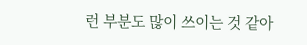런 부분도 많이 쓰이는 것 같아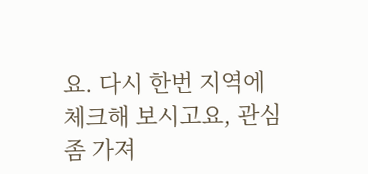요. 다시 한번 지역에 체크해 보시고요, 관심 좀 가져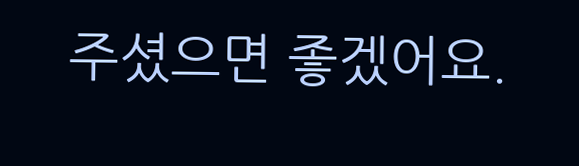주셨으면 좋겠어요.